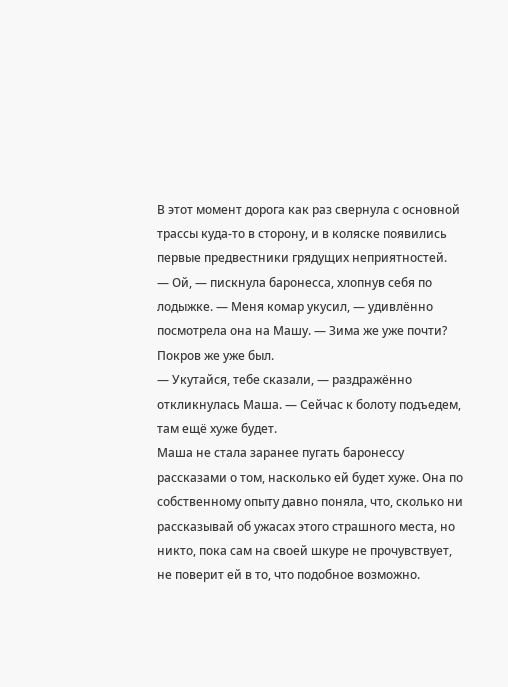В этот момент дорога как раз свернула с основной трассы куда-то в сторону, и в коляске появились первые предвестники грядущих неприятностей.
— Ой, — пискнула баронесса, хлопнув себя по лодыжке. — Меня комар укусил, — удивлённо посмотрела она на Машу. — Зима же уже почти? Покров же уже был.
— Укутайся, тебе сказали, — раздражённо откликнулась Маша. — Сейчас к болоту подъедем, там ещё хуже будет.
Маша не стала заранее пугать баронессу рассказами о том, насколько ей будет хуже. Она по собственному опыту давно поняла, что, сколько ни рассказывай об ужасах этого страшного места, но никто, пока сам на своей шкуре не прочувствует, не поверит ей в то, что подобное возможно.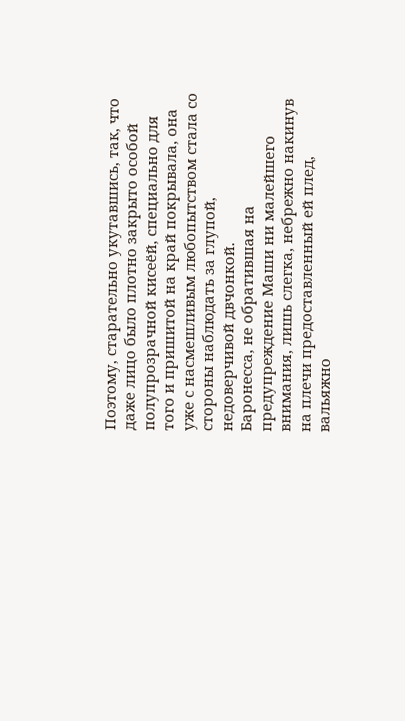Поэтому, старательно укутавшись, так, что даже лицо было плотно закрыто особой полупрозрачной кисеёй, специально для того и пришитой на край покрывала, она уже с насмешливым любопытством стала со стороны наблюдать за глупой, недоверчивой двчонкой.
Баронесса, не обратившая на предупреждение Маши ни малейшего внимания, лишь слегка, небрежно накинув на плечи предоставленный ей плед, вальяжно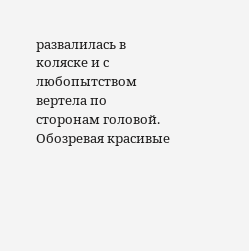развалилась в коляске и с любопытством вертела по сторонам головой. Обозревая красивые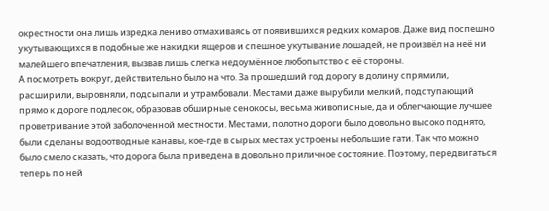окрестности она лишь изредка лениво отмахиваясь от появившихся редких комаров. Даже вид поспешно укутывающихся в подобные же накидки ящеров и спешное укутывание лошадей, не произвёл на неё ни малейшего впечатления, вызвав лишь слегка недоумённое любопытство с её стороны.
А посмотреть вокруг, действительно было на что. За прошедший год дорогу в долину спрямили, расширили, выровняли, подсыпали и утрамбовали. Местами даже вырубили мелкий, подступающий прямо к дороге подлесок, образовав обширные сенокосы, весьма живописные, да и облегчающие лучшее проветривание этой заболоченной местности. Местами, полотно дороги было довольно высоко поднято, были сделаны водоотводные канавы, кое-где в сырых местах устроены небольшие гати. Так что можно было смело сказать, что дорога была приведена в довольно приличное состояние. Поэтому, передвигаться теперь по ней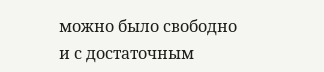можно было свободно и с достаточным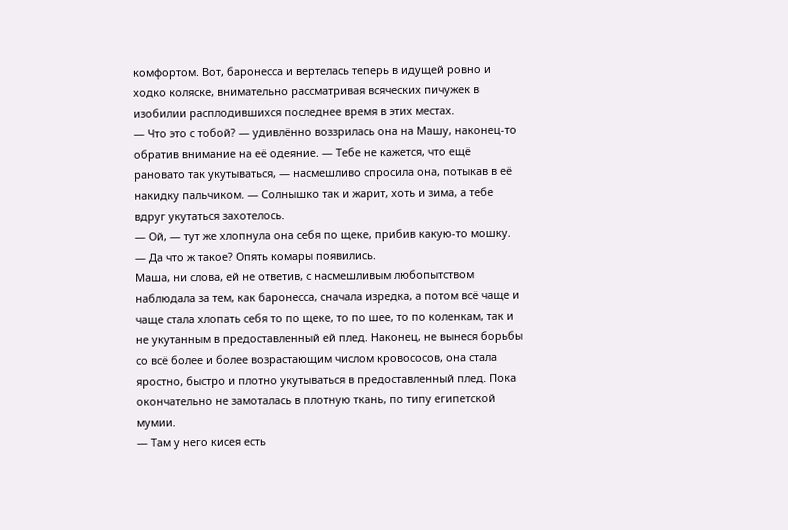комфортом. Вот, баронесса и вертелась теперь в идущей ровно и ходко коляске, внимательно рассматривая всяческих пичужек в изобилии расплодившихся последнее время в этих местах.
— Что это с тобой? — удивлённо воззрилась она на Машу, наконец-то обратив внимание на её одеяние. — Тебе не кажется, что ещё рановато так укутываться, — насмешливо спросила она, потыкав в её накидку пальчиком. — Солнышко так и жарит, хоть и зима, а тебе вдруг укутаться захотелось.
— Ой, — тут же хлопнула она себя по щеке, прибив какую-то мошку. — Да что ж такое? Опять комары появились.
Маша, ни слова, ей не ответив, с насмешливым любопытством наблюдала за тем, как баронесса, сначала изредка, а потом всё чаще и чаще стала хлопать себя то по щеке, то по шее, то по коленкам, так и не укутанным в предоставленный ей плед. Наконец, не вынеся борьбы со всё более и более возрастающим числом кровососов, она стала яростно, быстро и плотно укутываться в предоставленный плед. Пока окончательно не замоталась в плотную ткань, по типу египетской мумии.
— Там у него кисея есть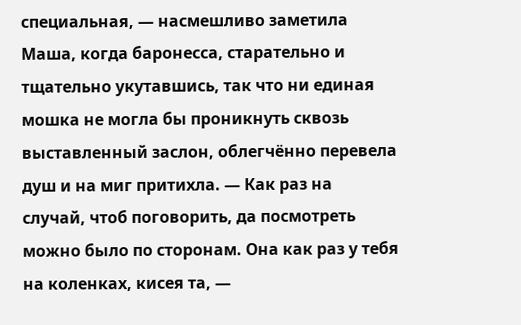специальная, — насмешливо заметила Маша, когда баронесса, старательно и тщательно укутавшись, так что ни единая мошка не могла бы проникнуть сквозь выставленный заслон, облегчённо перевела душ и на миг притихла. — Как раз на случай, чтоб поговорить, да посмотреть можно было по сторонам. Она как раз у тебя на коленках, кисея та, —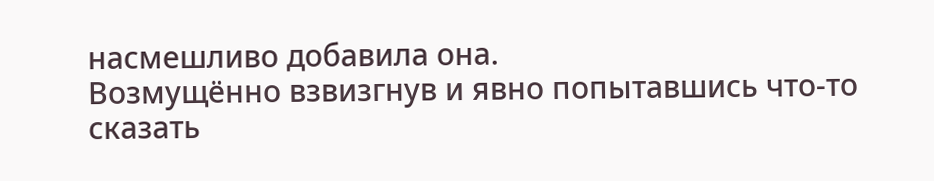насмешливо добавила она.
Возмущённо взвизгнув и явно попытавшись что-то сказать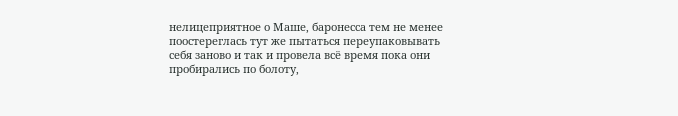нелицеприятное о Маше, баронесса тем не менее поостереглась тут же пытаться переупаковывать себя заново и так и провела всё время пока они пробирались по болоту,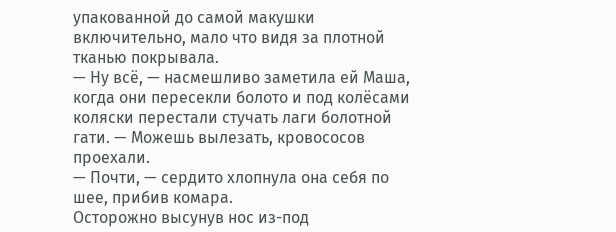упакованной до самой макушки включительно, мало что видя за плотной тканью покрывала.
— Ну всё, — насмешливо заметила ей Маша, когда они пересекли болото и под колёсами коляски перестали стучать лаги болотной гати. — Можешь вылезать, кровососов проехали.
— Почти, — сердито хлопнула она себя по шее, прибив комара.
Осторожно высунув нос из-под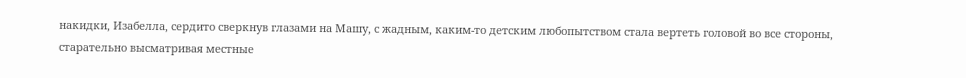накидки, Изабелла, сердито сверкнув глазами на Машу, с жадным, каким-то детским любопытством стала вертеть головой во все стороны, старательно высматривая местные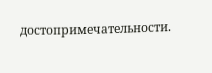достопримечательности.